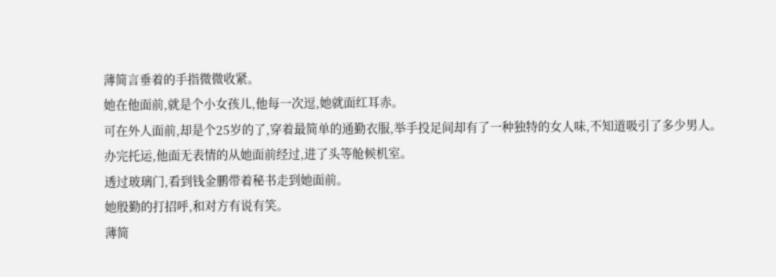薄简言垂着的手指微微收紧。
她在他面前,就是个小女孩儿,他每一次逗,她就面红耳赤。
可在外人面前,却是个25岁的了,穿着最简单的通勤衣服,举手投足间却有了一种独特的女人味,不知道吸引了多少男人。
办完托运,他面无表情的从她面前经过,进了头等舱候机室。
透过玻璃门,看到钱金鹏带着秘书走到她面前。
她殷勤的打招呼,和对方有说有笑。
薄简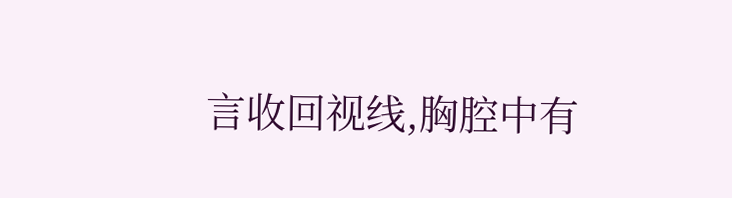言收回视线,胸腔中有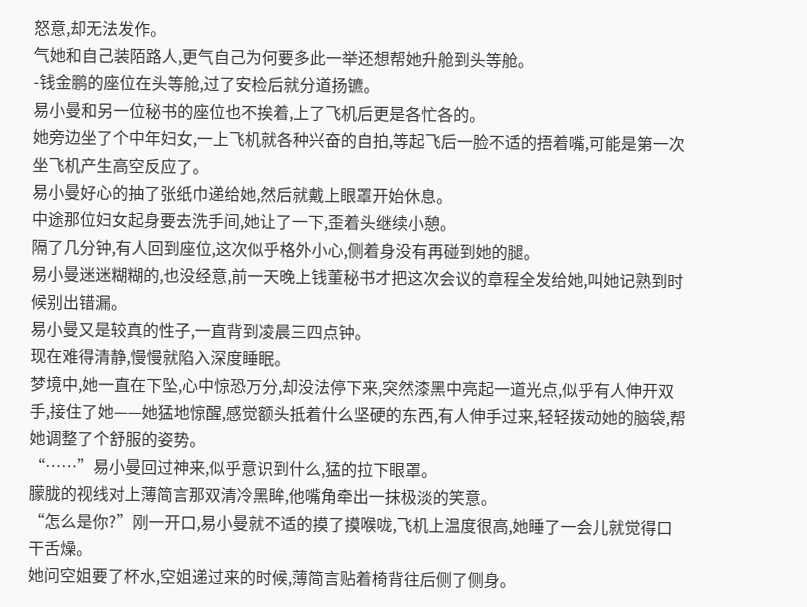怒意,却无法发作。
气她和自己装陌路人,更气自己为何要多此一举还想帮她升舱到头等舱。
-钱金鹏的座位在头等舱,过了安检后就分道扬镳。
易小曼和另一位秘书的座位也不挨着,上了飞机后更是各忙各的。
她旁边坐了个中年妇女,一上飞机就各种兴奋的自拍,等起飞后一脸不适的捂着嘴,可能是第一次坐飞机产生高空反应了。
易小曼好心的抽了张纸巾递给她,然后就戴上眼罩开始休息。
中途那位妇女起身要去洗手间,她让了一下,歪着头继续小憩。
隔了几分钟,有人回到座位,这次似乎格外小心,侧着身没有再碰到她的腿。
易小曼迷迷糊糊的,也没经意,前一天晚上钱董秘书才把这次会议的章程全发给她,叫她记熟到时候别出错漏。
易小曼又是较真的性子,一直背到凌晨三四点钟。
现在难得清静,慢慢就陷入深度睡眠。
梦境中,她一直在下坠,心中惊恐万分,却没法停下来,突然漆黑中亮起一道光点,似乎有人伸开双手,接住了她——她猛地惊醒,感觉额头抵着什么坚硬的东西,有人伸手过来,轻轻拨动她的脑袋,帮她调整了个舒服的姿势。
“……”易小曼回过神来,似乎意识到什么,猛的拉下眼罩。
朦胧的视线对上薄简言那双清冷黑眸,他嘴角牵出一抹极淡的笑意。
“怎么是你?”刚一开口,易小曼就不适的摸了摸喉咙,飞机上温度很高,她睡了一会儿就觉得口干舌燥。
她问空姐要了杯水,空姐递过来的时候,薄简言贴着椅背往后侧了侧身。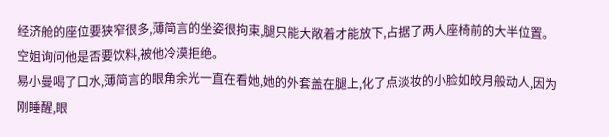经济舱的座位要狭窄很多,薄简言的坐姿很拘束,腿只能大敞着才能放下,占据了两人座椅前的大半位置。
空姐询问他是否要饮料,被他冷漠拒绝。
易小曼喝了口水,薄简言的眼角余光一直在看她,她的外套盖在腿上,化了点淡妆的小脸如皎月般动人,因为刚睡醒,眼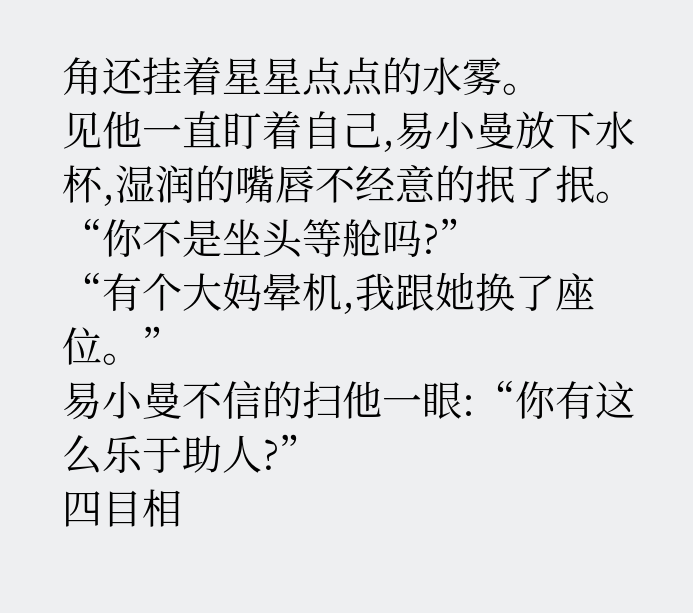角还挂着星星点点的水雾。
见他一直盯着自己,易小曼放下水杯,湿润的嘴唇不经意的抿了抿。
“你不是坐头等舱吗?”
“有个大妈晕机,我跟她换了座位。”
易小曼不信的扫他一眼:“你有这么乐于助人?”
四目相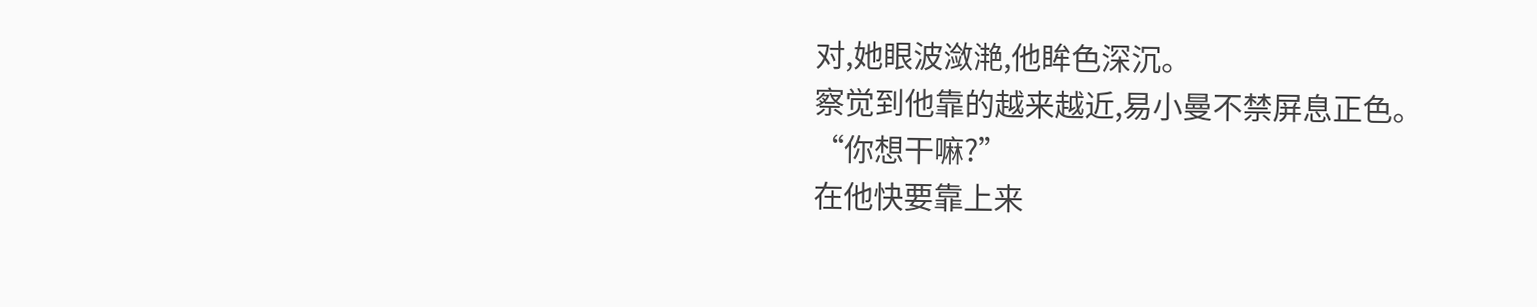对,她眼波潋滟,他眸色深沉。
察觉到他靠的越来越近,易小曼不禁屏息正色。
“你想干嘛?”
在他快要靠上来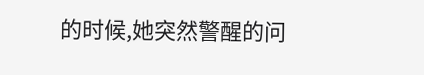的时候,她突然警醒的问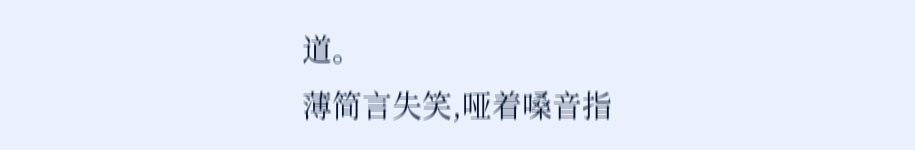道。
薄简言失笑,哑着嗓音指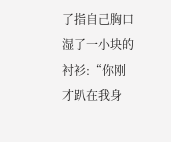了指自己胸口湿了一小块的衬衫:“你刚才趴在我身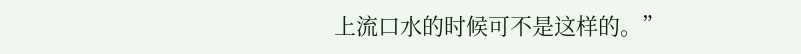上流口水的时候可不是这样的。”